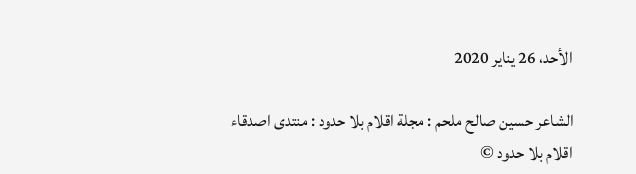الأحد، 26 يناير 2020

الشاعر حسين صالح ملحم : مجلة اقلام بلا حدود : منتدى اصدقاء اقلام بلا حدود ©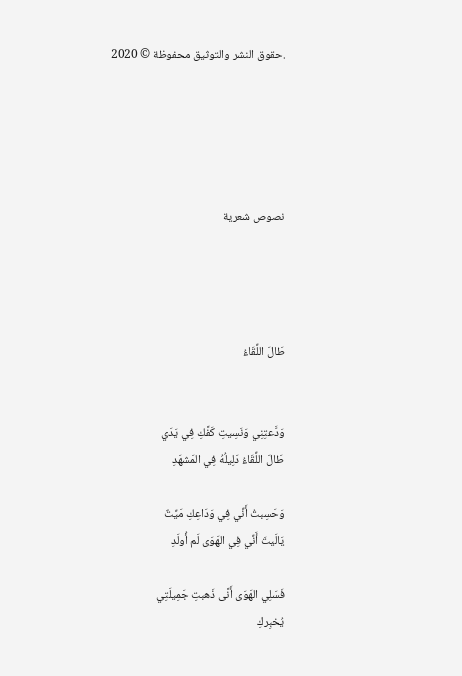.حقوق النشر والتوثيق محفوظة © 2020





نصوص شعرية




طَالَ اللِّقَاءُ


وَدَّعتِنِي وَنَسِيتِ كَفَّكِ فِي يَدَي
طَالَ اللِّقَاءُ دَلِيلُهُ فِي المَشهَدِ

وَحَسِبتُ أَنِّي فِي وَدَاعِكِ مَيِّتٌ
يَالَيتَ أَنِّي فِي الهَوَى لَم أُولَدِ

فَسَلِي الهَوَى أَنَّى ذَهبتِ جَمِيلَتِي
يُخبِركِ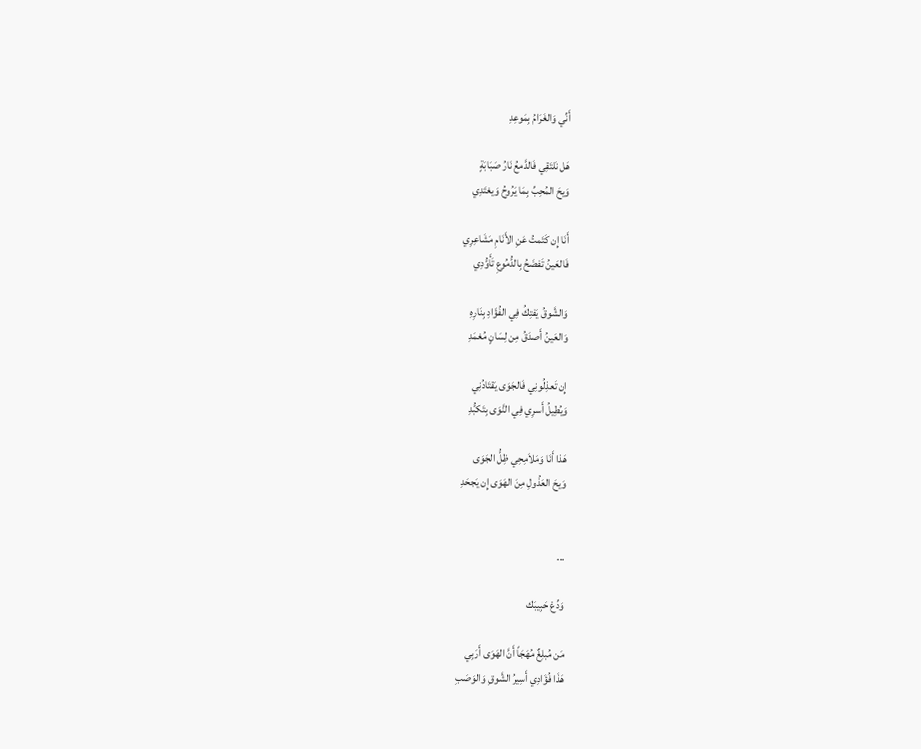أَنِّي وَالغَرَامُ بِمَوعِدِ

هَل نَلتَقِي فَالدَّمعُ نَارُ صَبَابَةٍ
وَيحَ المُحِبِّ بِمَا يَرُوحُ وَيغتَدِي

أَنَا إِن كَتَمتُ عَنِ الأَنَامِ مَشَاعِرِي
فَالعَينُ تَفضَحُ بِالدُّمُوعِ تَأَوُّدِي

وَالشَّوقُ يَفتِكُ فِي الفُؤَادِ بِنَارِهِ
وَالعَينُ أَصدَقُ مِن لِسَانٍ مُغمَدِ

إِن تَعذِلُونِي فَالجَوَى يَقتَادُنِي
وَيُطِيلُ أَسرِي فِي النَّوَى بِتَكبُّدِ

هَذا أَنَا وَمَلاَمِحِي ظِلُّ الجَوَى
وَيحَ العَذُولِ مِنَ الهَوَى إِن يَجحَدِ


...

وَدِّعْ حَبِيبَك

مَن مُبلِغٌ مُهَجَاً أَنَّ الهَوَى أَرَبِي
هَذَا فُؤَادِي أَسِيرُ الشَّوقِ وَالوَصَبِ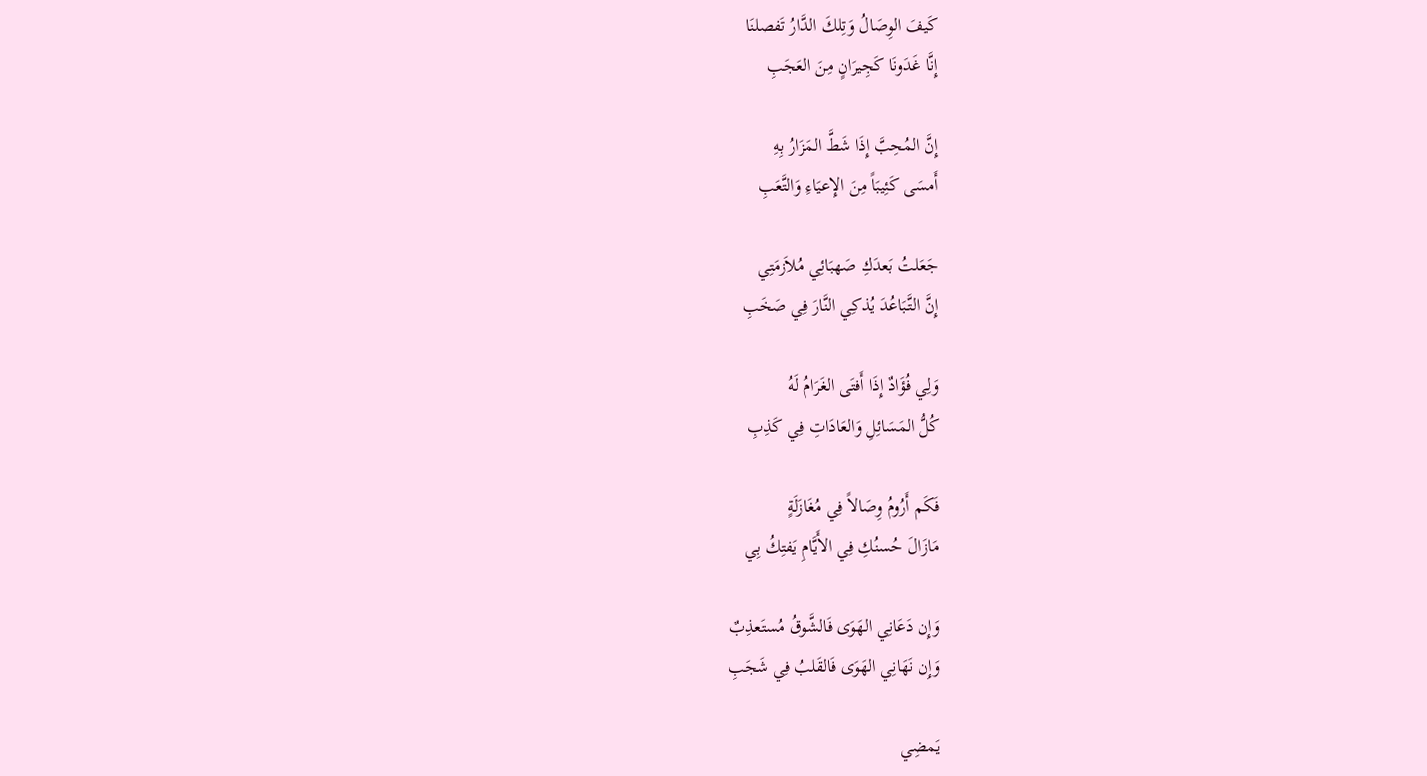كَيفَ الوِصَالُ وَتِلكَ الدَّارُ تَفصلنَا
إِنَّا غَدَونَا كَجِيرَانٍ مِنَ العَجَبِ

إِنَّ المُحِبَّ إِذَا شَطَّ المَزَارُ بِهِ
أَمسَى كَئِيبَاً مِنَ الإِعيَاءِ وَالتَّعَبِ

جَعَلتُ بَعدَكِ صَهبَائِي مُلاَزمَتِي
إِنَّ التَّبَاعُدَ يُذكِي النَّارَ فِي صَخَبِ

وَلِي فُؤَادٌ إِذَا أَفتَى الغَرَامُ لَهُ
كُلُّ المَسَائِلِ وَالعَادَاتِ فِي كَذِبِ

فَكَم أَرُومُ وِصَالاً فِي مُغَازَلَةٍ
مَازَالَ حُسنُكِ فِي الأَيَّامِ يَفتِكُ بِي

وَإِن دَعَانِي الهَوَى فَالشَّوقُ مُستَعذِبٌ
وَإِن نَهَانِي الهَوَى فَالقَلبُ فِي شَجَبِ

يَمضِي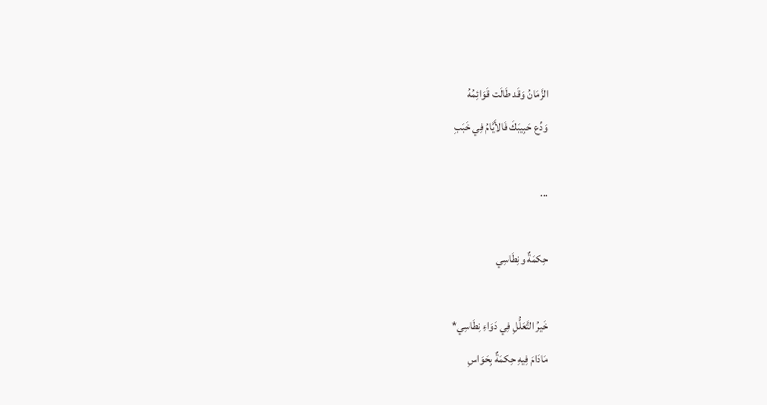الزَّمَانُ وَقَد طَالَت قَوَائِمُهُ
وَدِّع حَبِيبَكَ فَالأَيَّامُ فِي خَبَبِ

...

حِكمَةٌ ونِطَاسِي

خَيرُ التَّعَلُّلِ فِي دَوَاءِ نِطَاسِي*
مَادَامَ فِيهِ حِكمَةٌ بِحَوَاسِ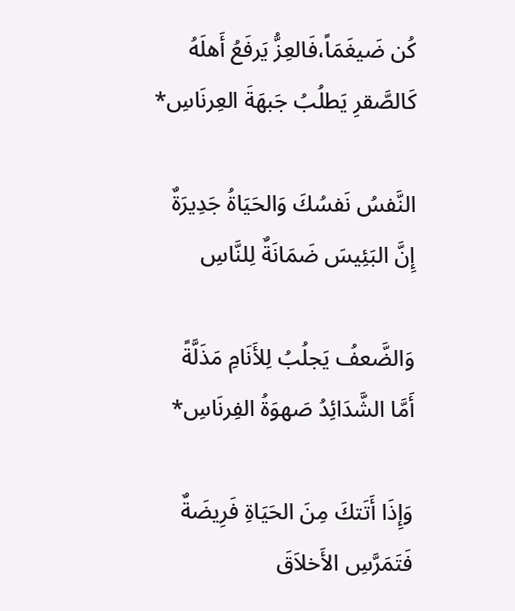كُن ضَيغَمَاً،فَالعِزُّ يَرفَعُ أَهلَهُ
كَالصَّقرِ يَطلُبُ جَبهَةَ العِرنَاسِ*

النَّفسُ نَفسُكَ وَالحَيَاةُ جَدِيرَةٌ
إِنَّ البَئِيسَ ضَمَانَةٌ لِلنَّاسِ

وَالضَّعفُ يَجلُبُ لِلأَنَامِ مَذَلَّةً
أَمَّا الشَّدَائِدُ صَهوَةُ الفِرنَاسِ*

وَإِذَا أَتَتكَ مِنَ الحَيَاةِ فَرِيضَةٌ
فَتَمَرَّسِ الأَخلاَقَ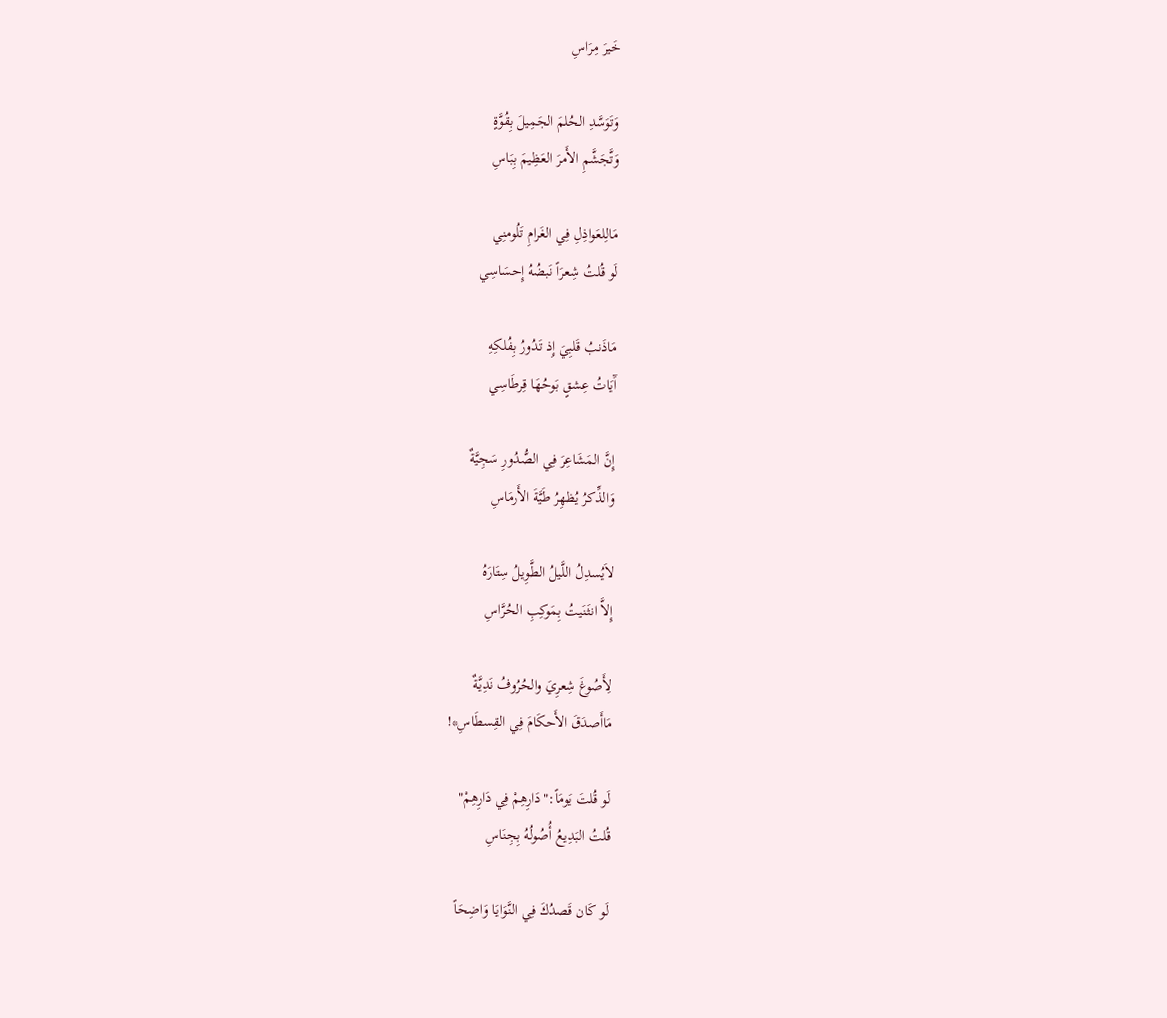خَيرَ مِرَاسِ

وَتَوَسَّدِ الحُلمَ الجَمِيلَ بِقُوَّةٍ
وَتَّجَشَّمِ الأَمرَ العَظِيمَ بِبَاسِ

مَالِلعَواذِلِ فِي الغَرامِ تَلُومنِي
لَو قُلتُ شِعرَاً نَبضُهُ إِحسَاسِي

مَاذَنبُ قَلبِيَ إِذ تَدُورُ بِفُلكِهِ
آَيَاتُ عِشقٍ بَوحُهَا قِرطَاسِي

إِنَّ المَشَاعِرَ فِي الصُّدُورِ سَجِيَّةٌ
وَالذِّكرُ يُظهِرُ طَيَّةَ الأَرمَاسِ

لاَيُسدِلُ اللَّيلُ الطَّوِيلُ سِتَارَهُ
إِلاَّ انثَنَيتُ بِمَوكِبِ الحُرَّاسِ

لِأَصُوغَ شِعرِيَ والحُرُوفُ نَدِيَّةٌ
مَاأَصدَقَ الأَحكَامَ فِي القِسطَاسِ*!

لَو قُلتَ يَومَاً:"دَارِهِمْ فِي دَارِهِمْ"
قُلتُ البَدِيعُ أُصُولُهُ بِجِنَاسِ

لَو كَان قَصدُكَ فِي النَّوَايَا وَاضِحَاً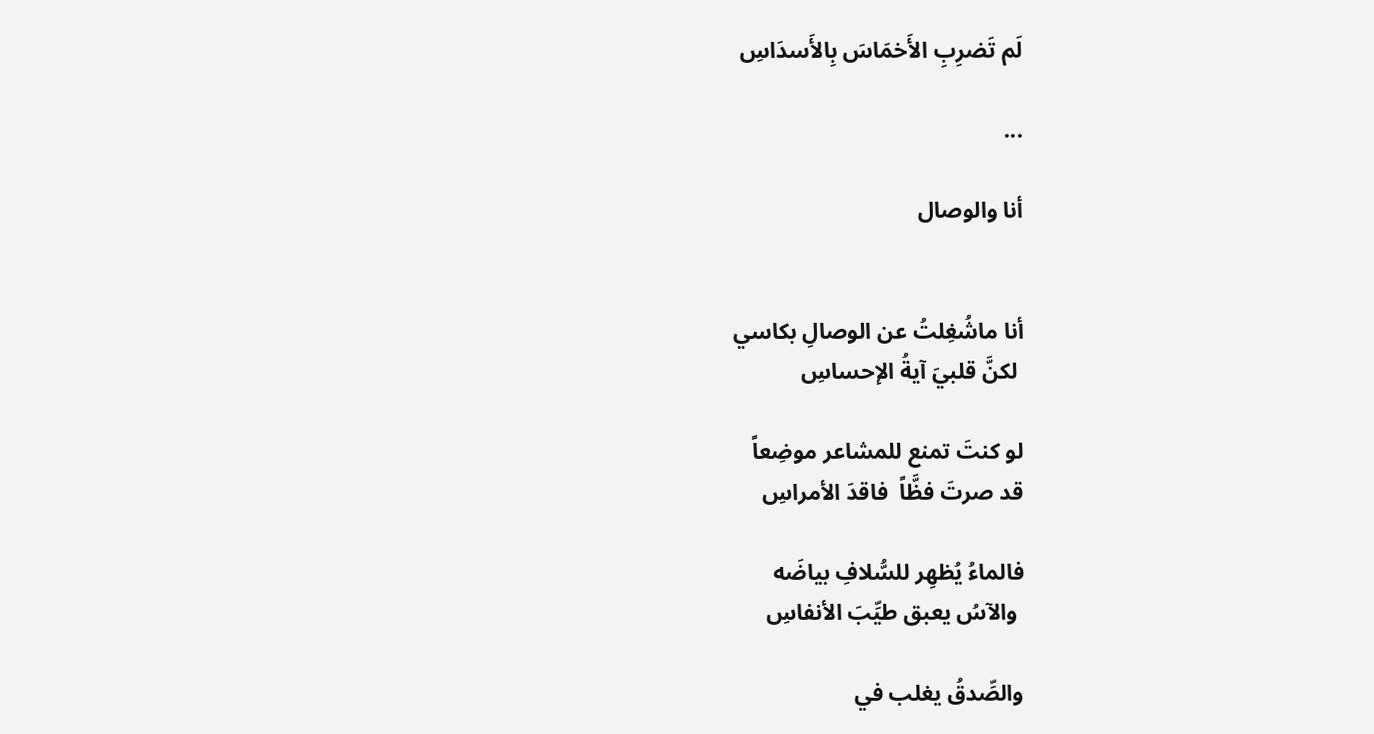لَم تَضرِبِ الأَخمَاسَ بِالأَسدَاسِ

...

أنا والوصال


أنا ماشُغِلتُ عن الوصالِ بكاسي
 لكنَّ قلبيَ آيةُ الإحساسِ

لو كنتَ تمنع للمشاعر موضِعاً
قد صرتَ فظَّاً  فاقدَ الأمراسِ

فالماءُ يُظهِر للسُّلافِ بياضَه
 والآسُ يعبق طيِّبَ الأنفاسِ

والصِّدقُ يغلب في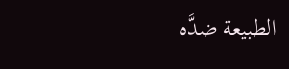الطبيعة ضدَّه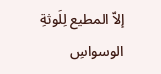إلاّ المطيع لِلَوثةِ الوسواسِ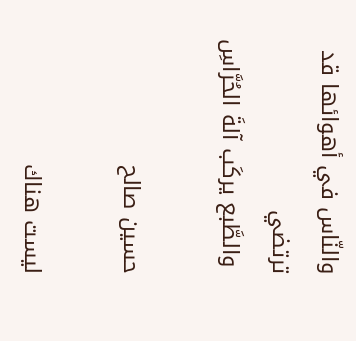والنّاس في أهوائها قد ترتضي
 والطَّبع يركَب آلةَ الحُرَّاسِ

حسين صالح

ليست هناك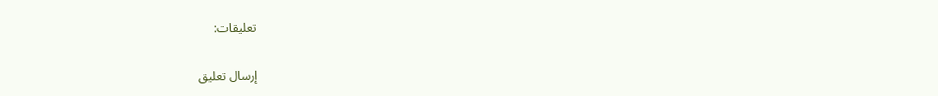تعليقات:

إرسال تعليق